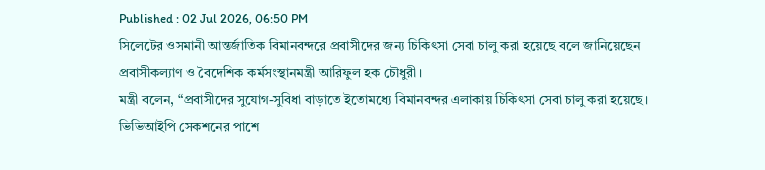Published : 02 Jul 2026, 06:50 PM
সিলেটের ওসমানী আন্তর্জাতিক বিমানবন্দরে প্রবাসীদের জন্য চিকিৎসা সেবা চালু করা হয়েছে বলে জানিয়েছেন প্রবাসীকল্যাণ ও বৈদেশিক কর্মসংস্থানমন্ত্রী আরিফুল হক চৌধুরী।
মন্ত্রী বলেন, “প্রবাসীদের সুযোগ-সুবিধা বাড়াতে ইতোমধ্যে বিমানবন্দর এলাকায় চিকিৎসা সেবা চালু করা হয়েছে। ভিভিআইপি সেকশনের পাশে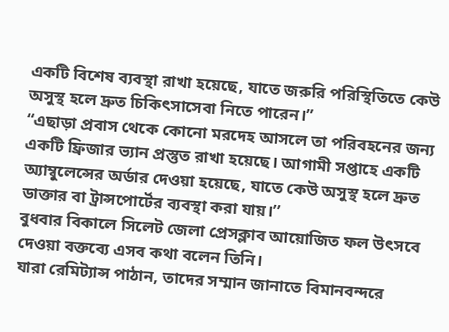একটি বিশেষ ব্যবস্থা রাখা হয়েছে, যাতে জরুরি পরিস্থিতিতে কেউ অসুস্থ হলে দ্রুত চিকিৎসাসেবা নিতে পারেন।”
“এছাড়া প্রবাস থেকে কোনো মরদেহ আসলে তা পরিবহনের জন্য একটি ফ্রিজার ভ্যান প্রস্তুত রাখা হয়েছে। আগামী সপ্তাহে একটি অ্যাম্বুলেন্সের অর্ডার দেওয়া হয়েছে, যাতে কেউ অসুস্থ হলে দ্রুত ডাক্তার বা ট্রান্সপোর্টের ব্যবস্থা করা যায়।’’
বুধবার বিকালে সিলেট জেলা প্রেসক্লাব আয়োজিত ফল উৎসবে দেওয়া বক্তব্যে এসব কথা বলেন তিনি।
যারা রেমিট্যান্স পাঠান, তাদের সম্মান জানাতে বিমানবন্দরে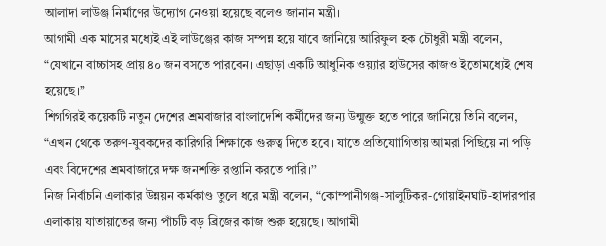আলাদা লাউঞ্জ নির্মাণের উদ্যোগ নেওয়া হয়েছে বলেও জানান মন্ত্রী।
আগামী এক মাসের মধ্যেই এই লাউঞ্জের কাজ সম্পন্ন হয়ে যাবে জানিয়ে আরিফুল হক চৌধুরী মন্ত্রী বলেন, “যেখানে বাচ্চাসহ প্রায় ৪০ জন বসতে পারবেন। এছাড়া একটি আধুনিক ওয়্যার হাউসের কাজও ইতোমধ্যেই শেষ হয়েছে।’’
শিগগিরই কয়েকটি নতুন দেশের শ্রমবাজার বাংলাদেশি কর্মীদের জন্য উন্মুক্ত হতে পারে জানিয়ে তিনি বলেন, “এখন থেকে তরুণ-যুবকদের কারিগরি শিক্ষাকে গুরুত্ব দিতে হবে। যাতে প্রতিযোাগিতায় আমরা পিছিয়ে না পড়ি এবং বিদেশের শ্রমবাজারে দক্ষ জনশক্তি রপ্তানি করতে পারি।’’
নিজ নির্বাচনি এলাকার উন্নয়ন কর্মকাণ্ড তুলে ধরে মন্ত্রী বলেন, “কোম্পানীগঞ্জ-সালুটিকর-গোয়াইনঘাট-হাদারপার এলাকায় যাতায়াতের জন্য পাঁচটি বড় ব্রিজের কাজ শুরু হয়েছে। আগামী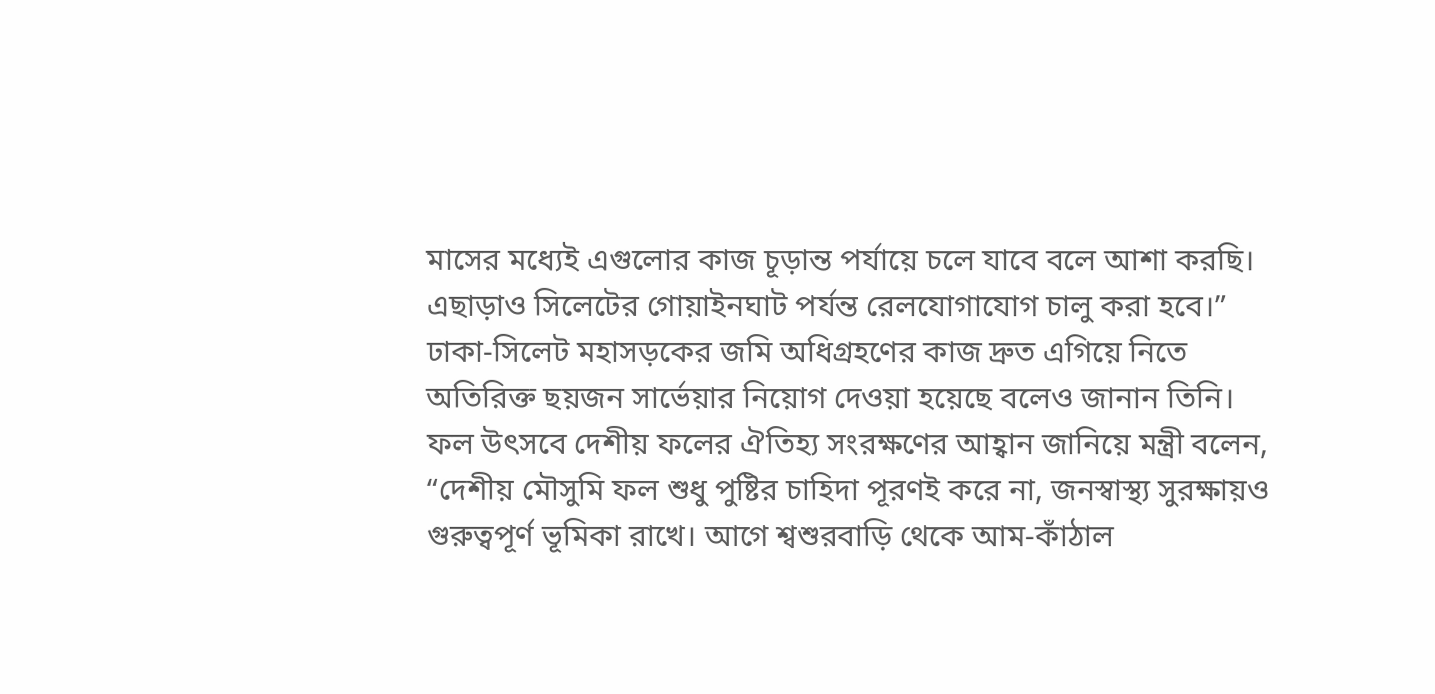মাসের মধ্যেই এগুলোর কাজ চূড়ান্ত পর্যায়ে চলে যাবে বলে আশা করছি। এছাড়াও সিলেটের গোয়াইনঘাট পর্যন্ত রেলযোগাযোগ চালু করা হবে।”
ঢাকা-সিলেট মহাসড়কের জমি অধিগ্রহণের কাজ দ্রুত এগিয়ে নিতে অতিরিক্ত ছয়জন সার্ভেয়ার নিয়োগ দেওয়া হয়েছে বলেও জানান তিনি।
ফল উৎসবে দেশীয় ফলের ঐতিহ্য সংরক্ষণের আহ্বান জানিয়ে মন্ত্রী বলেন, “দেশীয় মৌসুমি ফল শুধু পুষ্টির চাহিদা পূরণই করে না, জনস্বাস্থ্য সুরক্ষায়ও গুরুত্বপূর্ণ ভূমিকা রাখে। আগে শ্বশুরবাড়ি থেকে আম-কাঁঠাল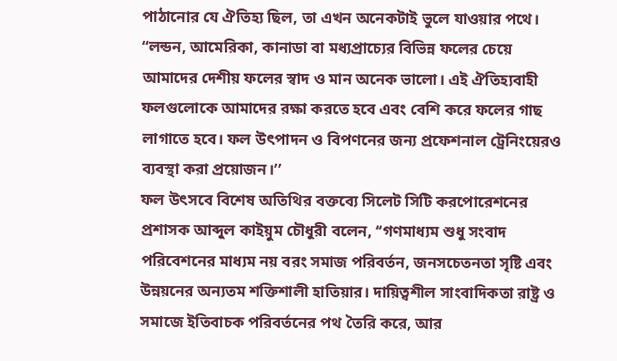পাঠানোর যে ঐতিহ্য ছিল, তা এখন অনেকটাই ভুলে যাওয়ার পথে।
“লন্ডন, আমেরিকা, কানাডা বা মধ্যপ্রাচ্যের বিভিন্ন ফলের চেয়ে আমাদের দেশীয় ফলের স্বাদ ও মান অনেক ভালো। এই ঐতিহ্যবাহী ফলগুলোকে আমাদের রক্ষা করতে হবে এবং বেশি করে ফলের গাছ লাগাতে হবে। ফল উৎপাদন ও বিপণনের জন্য প্রফেশনাল ট্রেনিংয়েরও ব্যবস্থা করা প্রয়োজন।’’
ফল উৎসবে বিশেষ অতিথির বক্তব্যে সিলেট সিটি করপোরেশনের প্রশাসক আব্দুল কাইয়ুম চৌধুরী বলেন, ‘‘গণমাধ্যম শুধু সংবাদ পরিবেশনের মাধ্যম নয় বরং সমাজ পরিবর্তন, জনসচেতনতা সৃষ্টি এবং উন্নয়নের অন্যতম শক্তিশালী হাতিয়ার। দায়িত্বশীল সাংবাদিকতা রাষ্ট্র ও সমাজে ইতিবাচক পরিবর্তনের পথ তৈরি করে, আর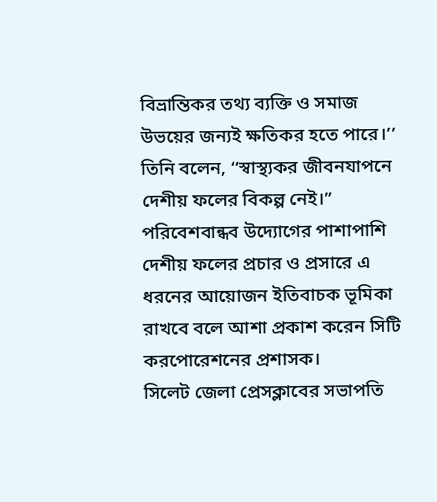বিভ্রান্তিকর তথ্য ব্যক্তি ও সমাজ উভয়ের জন্যই ক্ষতিকর হতে পারে।’’
তিনি বলেন, ‘‘স্বাস্থ্যকর জীবনযাপনে দেশীয় ফলের বিকল্প নেই।”
পরিবেশবান্ধব উদ্যোগের পাশাপাশি দেশীয় ফলের প্রচার ও প্রসারে এ ধরনের আয়োজন ইতিবাচক ভূমিকা রাখবে বলে আশা প্রকাশ করেন সিটি করপোরেশনের প্রশাসক।
সিলেট জেলা প্রেসক্লাবের সভাপতি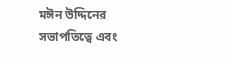মঈন উদ্দিনের সভাপতিত্বে এবং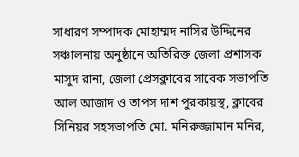সাধারণ সম্পাদক মোহাম্মদ নাসির উদ্দিনের সঞ্চালনায় অনুষ্ঠানে অতিরিক্ত জেলা প্রশাসক মাসুদ রানা, জেলা প্রেসক্লাবের সাবেক সভাপতি আল আজাদ ও তাপস দাশ পুরকায়স্থ, ক্লাবের সিনিয়র সহসভাপতি মো. মনিরুজ্জামান মনির,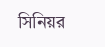সিনিয়র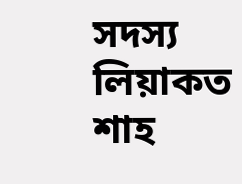সদস্য লিয়াকত শাহ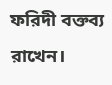ফরিদী বক্তব্য রাখেন।